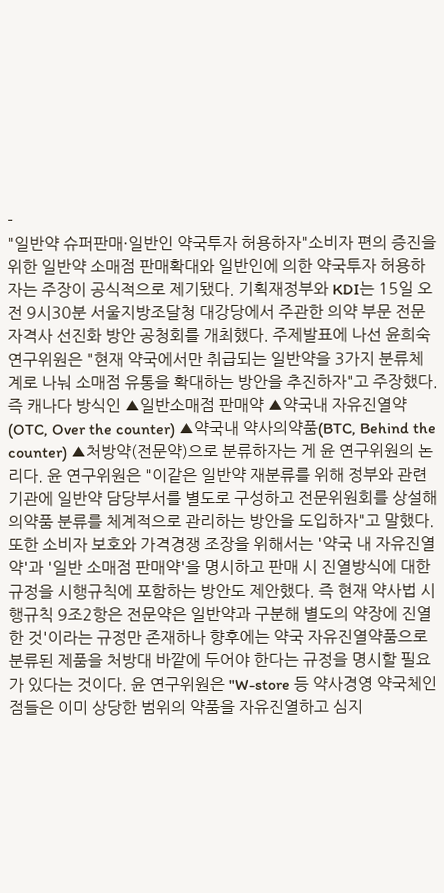-
"일반약 슈퍼판매·일반인 약국투자 허용하자"소비자 편의 증진을 위한 일반약 소매점 판매확대와 일반인에 의한 약국투자 허용하자는 주장이 공식적으로 제기됐다. 기획재정부와 KDI는 15일 오전 9시30분 서울지방조달청 대강당에서 주관한 의약 부문 전문자격사 선진화 방안 공청회를 개최했다. 주제발표에 나선 윤희숙 연구위원은 "현재 약국에서만 취급되는 일반약을 3가지 분류체계로 나눠 소매점 유통을 확대하는 방안을 추진하자"고 주장했다. 즉 캐나다 방식인 ▲일반소매점 판매약 ▲약국내 자유진열약(OTC, Over the counter) ▲약국내 약사의약품(BTC, Behind the counter) ▲처방약(전문약)으로 분류하자는 게 윤 연구위원의 논리다. 윤 연구위원은 "이같은 일반약 재분류를 위해 정부와 관련기관에 일반약 담당부서를 별도로 구성하고 전문위원회를 상설해 의약품 분류를 체계적으로 관리하는 방안을 도입하자"고 말했다. 또한 소비자 보호와 가격경쟁 조장을 위해서는 '약국 내 자유진열약'과 '일반 소매점 판매약'을 명시하고 판매 시 진열방식에 대한 규정을 시행규칙에 포함하는 방안도 제안했다. 즉 현재 약사법 시행규칙 9조2항은 전문약은 일반약과 구분해 별도의 약장에 진열한 것'이라는 규정만 존재하나 향후에는 약국 자유진열약품으로 분류된 제품을 처방대 바깥에 두어야 한다는 규정을 명시할 필요가 있다는 것이다. 윤 연구위원은 "W-store 등 약사경영 약국체인점들은 이미 상당한 범위의 약품을 자유진열하고 심지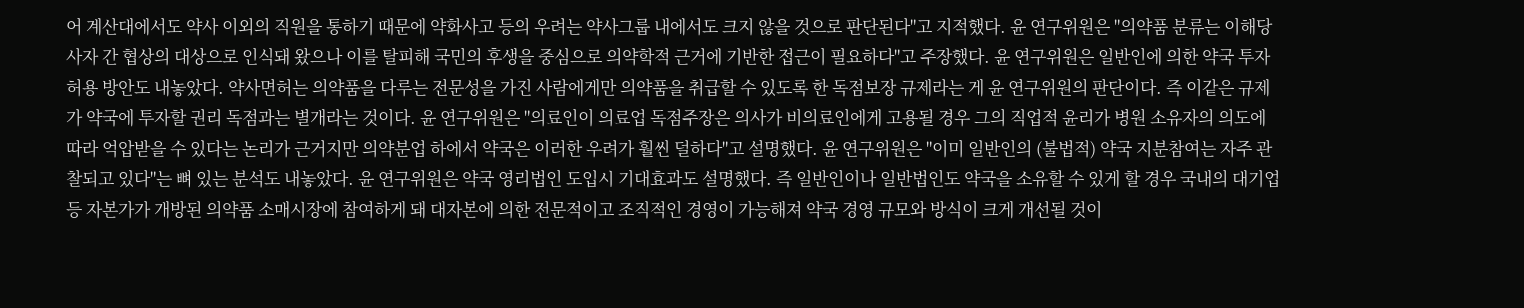어 계산대에서도 약사 이외의 직원을 통하기 때문에 약화사고 등의 우려는 약사그룹 내에서도 크지 않을 것으로 판단된다"고 지적했다. 윤 연구위원은 "의약품 분류는 이해당사자 간 협상의 대상으로 인식돼 왔으나 이를 탈피해 국민의 후생을 중심으로 의약학적 근거에 기반한 접근이 필요하다"고 주장했다. 윤 연구위원은 일반인에 의한 약국 투자 허용 방안도 내놓았다. 약사면허는 의약품을 다루는 전문성을 가진 사람에게만 의약품을 취급할 수 있도록 한 독점보장 규제라는 게 윤 연구위원의 판단이다. 즉 이같은 규제가 약국에 투자할 권리 독점과는 별개라는 것이다. 윤 연구위원은 "의료인이 의료업 독점주장은 의사가 비의료인에게 고용될 경우 그의 직업적 윤리가 병원 소유자의 의도에 따라 억압받을 수 있다는 논리가 근거지만 의약분업 하에서 약국은 이러한 우려가 훨씬 덜하다"고 설명했다. 윤 연구위원은 "이미 일반인의 (불법적) 약국 지분참여는 자주 관찰되고 있다"는 뼈 있는 분석도 내놓았다. 윤 연구위원은 약국 영리법인 도입시 기대효과도 설명했다. 즉 일반인이나 일반법인도 약국을 소유할 수 있게 할 경우 국내의 대기업 등 자본가가 개방된 의약품 소매시장에 참여하게 돼 대자본에 의한 전문적이고 조직적인 경영이 가능해져 약국 경영 규모와 방식이 크게 개선될 것이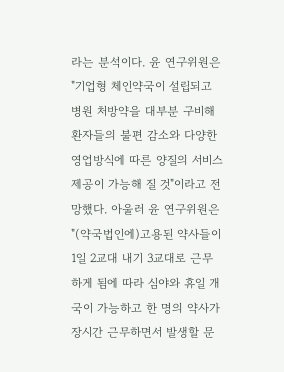라는 분석이다. 윤 연구위원은 "기업형 체인약국이 설립되고 병원 처방약을 대부분 구비해 환자들의 불편 감소와 다양한 영업방식에 따른 양질의 서비스 제공이 가능해 질 것"이라고 전망했다. 아울러 윤 연구위원은 "(약국법인에)고용된 약사들이 1일 2교대 내기 3교대로 근무하게 됨에 따라 심야와 휴일 개국이 가능하고 한 명의 약사가 장시간 근무하면서 발생할 문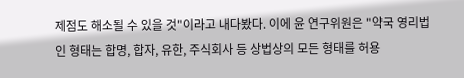제점도 해소될 수 있을 것"이라고 내다봤다. 이에 윤 연구위원은 "약국 영리법인 형태는 합명, 합자, 유한, 주식회사 등 상법상의 모든 형태를 허용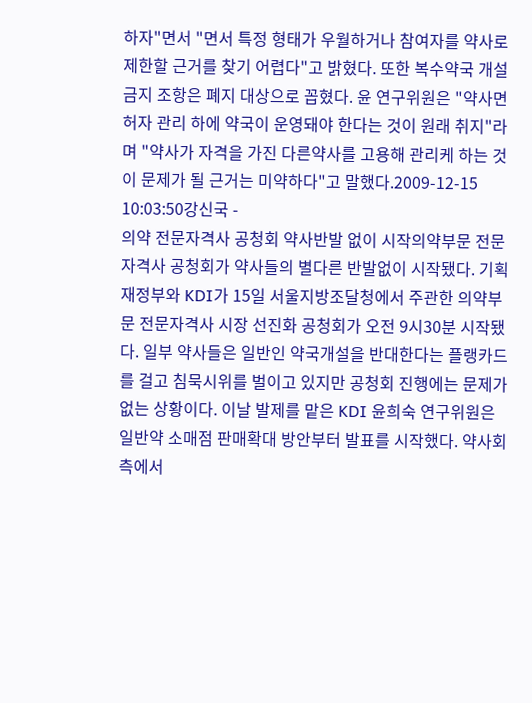하자"면서 "면서 특정 형태가 우월하거나 참여자를 약사로 제한할 근거를 찾기 어렵다"고 밝혔다. 또한 복수약국 개설금지 조항은 폐지 대상으로 꼽혔다. 윤 연구위원은 "약사면허자 관리 하에 약국이 운영돼야 한다는 것이 원래 취지"라며 "약사가 자격을 가진 다른약사를 고용해 관리케 하는 것이 문제가 될 근거는 미약하다"고 말했다.2009-12-15 10:03:50강신국 -
의약 전문자격사 공청회 약사반발 없이 시작의약부문 전문자격사 공청회가 약사들의 별다른 반발없이 시작됐다. 기획재정부와 KDI가 15일 서울지방조달청에서 주관한 의약부문 전문자격사 시장 선진화 공청회가 오전 9시30분 시작됐다. 일부 약사들은 일반인 약국개설을 반대한다는 플랭카드를 걸고 침묵시위를 벌이고 있지만 공청회 진행에는 문제가 없는 상황이다. 이날 발제를 맡은 KDI 윤희숙 연구위원은 일반약 소매점 판매확대 방안부터 발표를 시작했다. 약사회측에서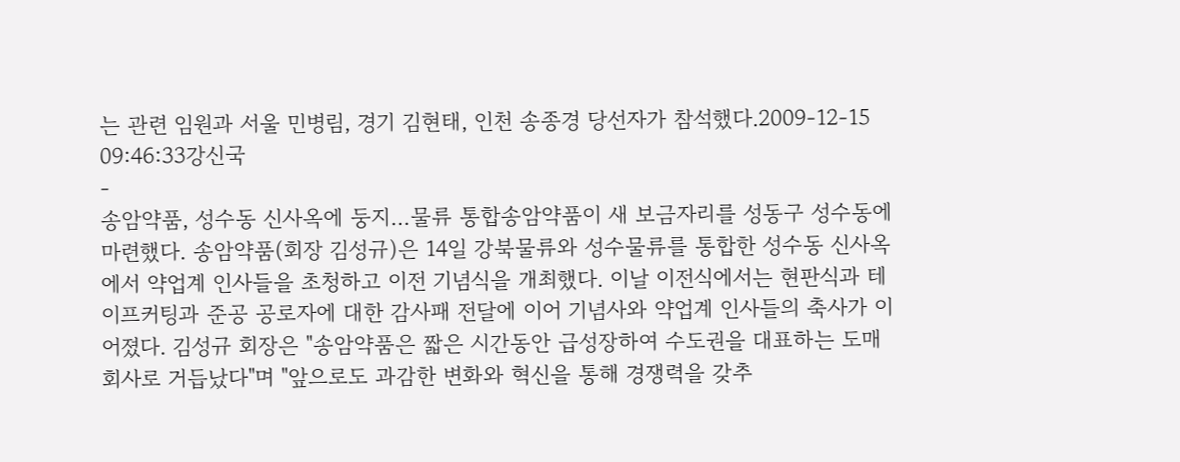는 관련 임원과 서울 민병림, 경기 김현태, 인천 송종경 당선자가 참석했다.2009-12-15 09:46:33강신국
-
송암약품, 성수동 신사옥에 둥지…물류 통합송암약품이 새 보금자리를 성동구 성수동에 마련했다. 송암약품(회장 김성규)은 14일 강북물류와 성수물류를 통합한 성수동 신사옥에서 약업계 인사들을 초청하고 이전 기념식을 개최했다. 이날 이전식에서는 현판식과 테이프커팅과 준공 공로자에 대한 감사패 전달에 이어 기념사와 약업계 인사들의 축사가 이어졌다. 김성규 회장은 "송암약품은 짧은 시간동안 급성장하여 수도권을 대표하는 도매회사로 거듭났다"며 "앞으로도 과감한 변화와 혁신을 통해 경쟁력을 갖추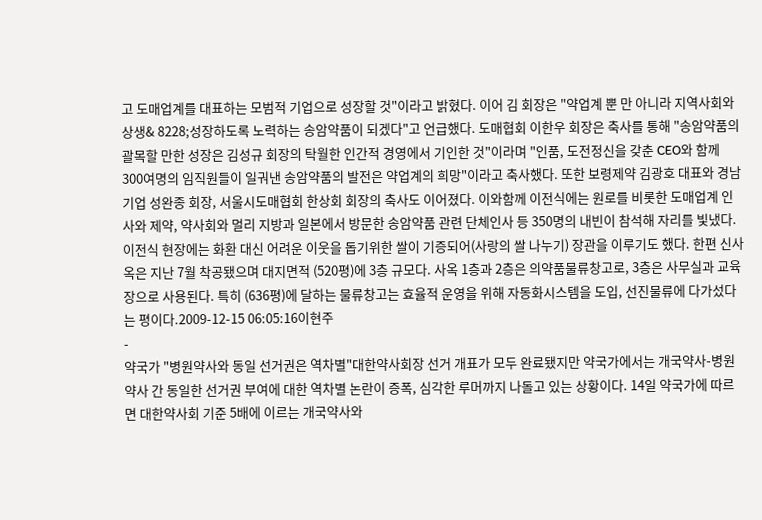고 도매업계를 대표하는 모범적 기업으로 성장할 것"이라고 밝혔다. 이어 김 회장은 "약업계 뿐 만 아니라 지역사회와 상생& 8228;성장하도록 노력하는 송암약품이 되겠다"고 언급했다. 도매협회 이한우 회장은 축사를 통해 "송암약품의 괄목할 만한 성장은 김성규 회장의 탁월한 인간적 경영에서 기인한 것"이라며 "인품, 도전정신을 갖춘 CEO와 함께 300여명의 임직원들이 일궈낸 송암약품의 발전은 약업계의 희망"이라고 축사했다. 또한 보령제약 김광호 대표와 경남기업 성완종 회장, 서울시도매협회 한상회 회장의 축사도 이어졌다. 이와함께 이전식에는 원로를 비롯한 도매업계 인사와 제약, 약사회와 멀리 지방과 일본에서 방문한 송암약품 관련 단체인사 등 350명의 내빈이 참석해 자리를 빛냈다. 이전식 현장에는 화환 대신 어려운 이웃을 돕기위한 쌀이 기증되어(사랑의 쌀 나누기) 장관을 이루기도 했다. 한편 신사옥은 지난 7월 착공됐으며 대지면적 (520평)에 3층 규모다. 사옥 1층과 2층은 의약품물류창고로, 3층은 사무실과 교육장으로 사용된다. 특히 (636평)에 달하는 물류창고는 효율적 운영을 위해 자동화시스템을 도입, 선진물류에 다가섰다는 평이다.2009-12-15 06:05:16이현주
-
약국가 "병원약사와 동일 선거권은 역차별"대한약사회장 선거 개표가 모두 완료됐지만 약국가에서는 개국약사-병원약사 간 동일한 선거권 부여에 대한 역차별 논란이 증폭, 심각한 루머까지 나돌고 있는 상황이다. 14일 약국가에 따르면 대한약사회 기준 5배에 이르는 개국약사와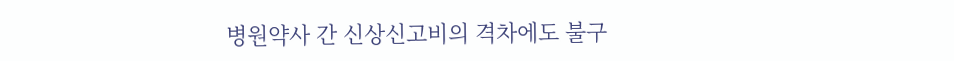병원약사 간 신상신고비의 격차에도 불구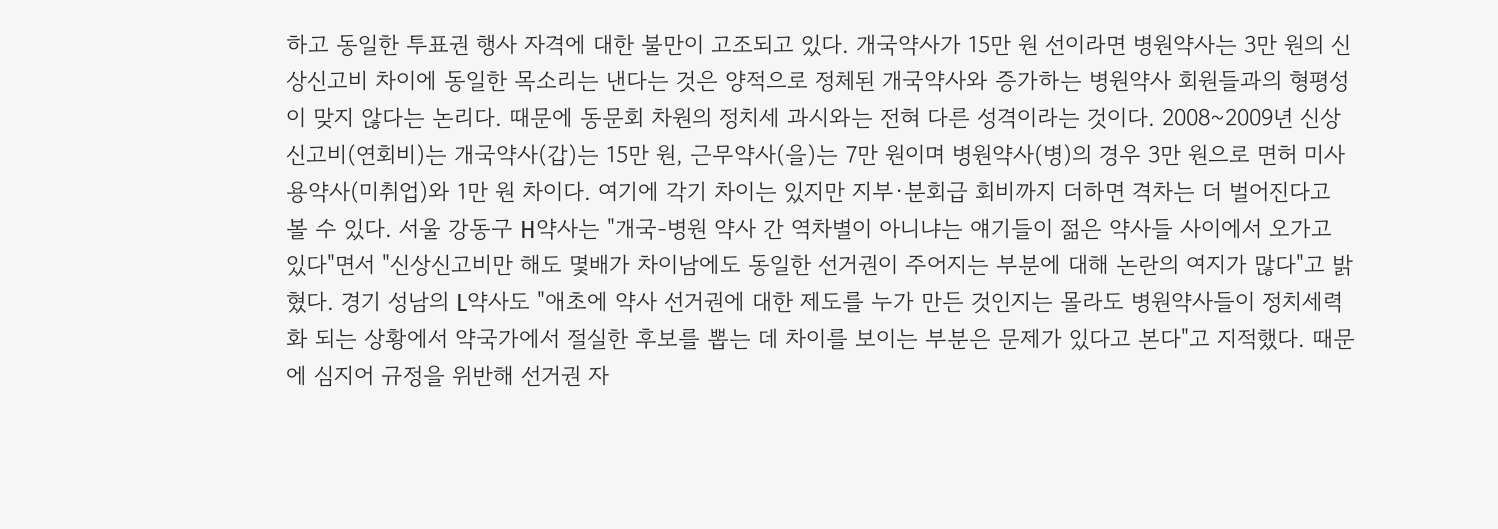하고 동일한 투표권 행사 자격에 대한 불만이 고조되고 있다. 개국약사가 15만 원 선이라면 병원약사는 3만 원의 신상신고비 차이에 동일한 목소리는 낸다는 것은 양적으로 정체된 개국약사와 증가하는 병원약사 회원들과의 형평성이 맞지 않다는 논리다. 때문에 동문회 차원의 정치세 과시와는 전혀 다른 성격이라는 것이다. 2008~2009년 신상신고비(연회비)는 개국약사(갑)는 15만 원, 근무약사(을)는 7만 원이며 병원약사(병)의 경우 3만 원으로 면허 미사용약사(미취업)와 1만 원 차이다. 여기에 각기 차이는 있지만 지부·분회급 회비까지 더하면 격차는 더 벌어진다고 볼 수 있다. 서울 강동구 H약사는 "개국-병원 약사 간 역차별이 아니냐는 얘기들이 젊은 약사들 사이에서 오가고 있다"면서 "신상신고비만 해도 몇배가 차이남에도 동일한 선거권이 주어지는 부분에 대해 논란의 여지가 많다"고 밝혔다. 경기 성남의 L약사도 "애초에 약사 선거권에 대한 제도를 누가 만든 것인지는 몰라도 병원약사들이 정치세력화 되는 상황에서 약국가에서 절실한 후보를 뽑는 데 차이를 보이는 부분은 문제가 있다고 본다"고 지적했다. 때문에 심지어 규정을 위반해 선거권 자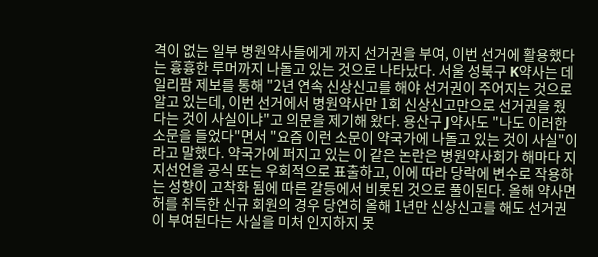격이 없는 일부 병원약사들에게 까지 선거권을 부여, 이번 선거에 활용했다는 흉흉한 루머까지 나돌고 있는 것으로 나타났다. 서울 성북구 K약사는 데일리팜 제보를 통해 "2년 연속 신상신고를 해야 선거권이 주어지는 것으로 알고 있는데, 이번 선거에서 병원약사만 1회 신상신고만으로 선거권을 줬다는 것이 사실이냐"고 의문을 제기해 왔다. 용산구 J약사도 "나도 이러한 소문을 들었다"면서 "요즘 이런 소문이 약국가에 나돌고 있는 것이 사실"이라고 말했다. 약국가에 퍼지고 있는 이 같은 논란은 병원약사회가 해마다 지지선언을 공식 또는 우회적으로 표출하고, 이에 따라 당락에 변수로 작용하는 성향이 고착화 됨에 따른 갈등에서 비롯된 것으로 풀이된다. 올해 약사면허를 취득한 신규 회원의 경우 당연히 올해 1년만 신상신고를 해도 선거권이 부여된다는 사실을 미처 인지하지 못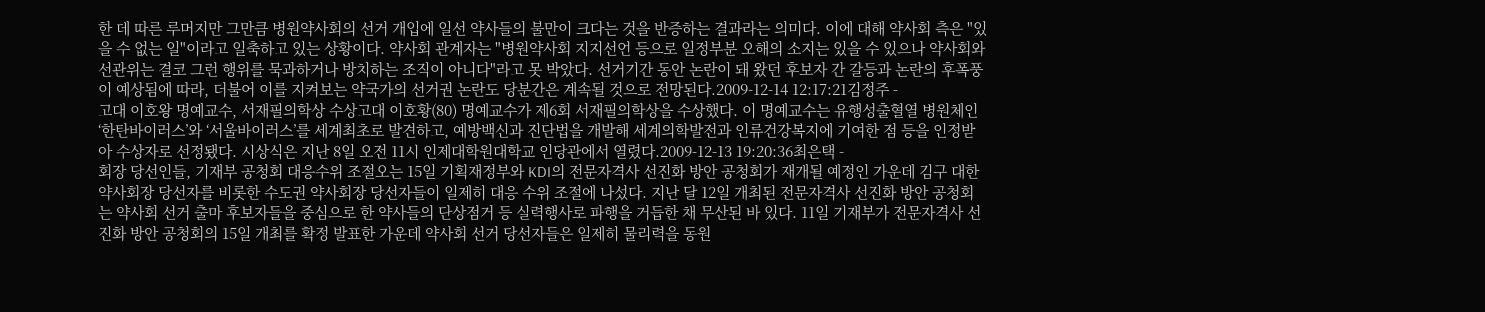한 데 따른 루머지만 그만큼 병원약사회의 선거 개입에 일선 약사들의 불만이 크다는 것을 반증하는 결과라는 의미다. 이에 대해 약사회 측은 "있을 수 없는 일"이라고 일축하고 있는 상황이다. 약사회 관계자는 "병원약사회 지지선언 등으로 일정부분 오해의 소지는 있을 수 있으나 약사회와 선관위는 결코 그런 행위를 묵과하거나 방치하는 조직이 아니다"라고 못 박았다. 선거기간 동안 논란이 돼 왔던 후보자 간 갈등과 논란의 후폭풍이 예상됨에 따라, 더불어 이를 지켜보는 약국가의 선거권 논란도 당분간은 계속될 것으로 전망된다.2009-12-14 12:17:21김정주 -
고대 이호왕 명예교수, 서재필의학상 수상고대 이호황(80) 명예교수가 제6회 서재필의학상을 수상했다. 이 명예교수는 유행성출혈열 병원체인 ‘한탄바이러스’와 ‘서울바이러스’를 세계최초로 발견하고, 예방백신과 진단법을 개발해 세계의학발전과 인류건강복지에 기여한 점 등을 인정받아 수상자로 선정됐다. 시상식은 지난 8일 오전 11시 인제대학원대학교 인당관에서 열렸다.2009-12-13 19:20:36최은택 -
회장 당선인들, 기재부 공청회 대응수위 조절오는 15일 기획재정부와 KDI의 전문자격사 선진화 방안 공청회가 재개될 예정인 가운데 김구 대한약사회장 당선자를 비롯한 수도권 약사회장 당선자들이 일제히 대응 수위 조절에 나섰다. 지난 달 12일 개최된 전문자격사 선진화 방안 공청회는 약사회 선거 출마 후보자들을 중심으로 한 약사들의 단상점거 등 실력행사로 파행을 거듭한 채 무산된 바 있다. 11일 기재부가 전문자격사 선진화 방안 공청회의 15일 개최를 확정 발표한 가운데 약사회 선거 당선자들은 일제히 물리력을 동원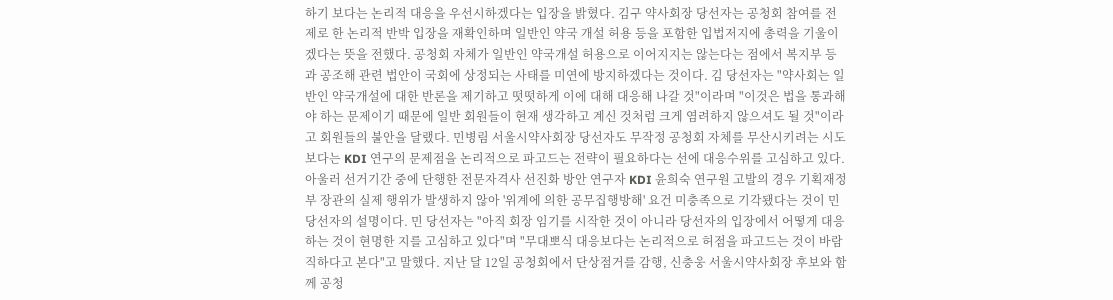하기 보다는 논리적 대응을 우선시하겠다는 입장을 밝혔다. 김구 약사회장 당선자는 공청회 참여를 전제로 한 논리적 반박 입장을 재확인하며 일반인 약국 개설 허용 등을 포함한 입법저지에 총력을 기울이겠다는 뜻을 전했다. 공청회 자체가 일반인 약국개설 허용으로 이어지지는 않는다는 점에서 복지부 등과 공조해 관련 법안이 국회에 상정되는 사태를 미연에 방지하겠다는 것이다. 김 당선자는 "약사회는 일반인 약국개설에 대한 반론을 제기하고 떳떳하게 이에 대해 대응해 나갈 것"이라며 "이것은 법을 통과해야 하는 문제이기 때문에 일반 회원들이 현재 생각하고 계신 것처럼 크게 염려하지 않으셔도 될 것"이라고 회원들의 불안을 달랬다. 민병림 서울시약사회장 당선자도 무작정 공청회 자체를 무산시키려는 시도보다는 KDI 연구의 문제점을 논리적으로 파고드는 전략이 필요하다는 선에 대응수위를 고심하고 있다. 아울러 선거기간 중에 단행한 전문자격사 선진화 방안 연구자 KDI 윤희숙 연구원 고발의 경우 기획재정부 장관의 실제 행위가 발생하지 않아 '위계에 의한 공무집행방해' 요건 미충족으로 기각됐다는 것이 민 당선자의 설명이다. 민 당선자는 "아직 회장 임기를 시작한 것이 아니라 당선자의 입장에서 어떻게 대응하는 것이 현명한 지를 고심하고 있다"며 "무대뽀식 대응보다는 논리적으로 허점을 파고드는 것이 바람직하다고 본다"고 말했다. 지난 달 12일 공청회에서 단상점거를 감행, 신충웅 서울시약사회장 후보와 함께 공청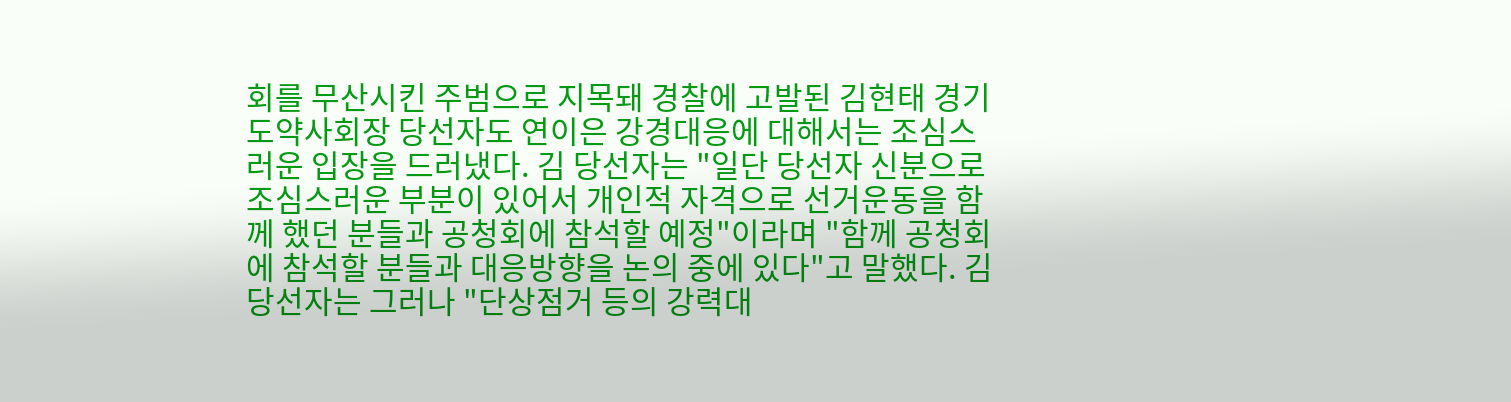회를 무산시킨 주범으로 지목돼 경찰에 고발된 김현태 경기도약사회장 당선자도 연이은 강경대응에 대해서는 조심스러운 입장을 드러냈다. 김 당선자는 "일단 당선자 신분으로 조심스러운 부분이 있어서 개인적 자격으로 선거운동을 함께 했던 분들과 공청회에 참석할 예정"이라며 "함께 공청회에 참석할 분들과 대응방향을 논의 중에 있다"고 말했다. 김 당선자는 그러나 "단상점거 등의 강력대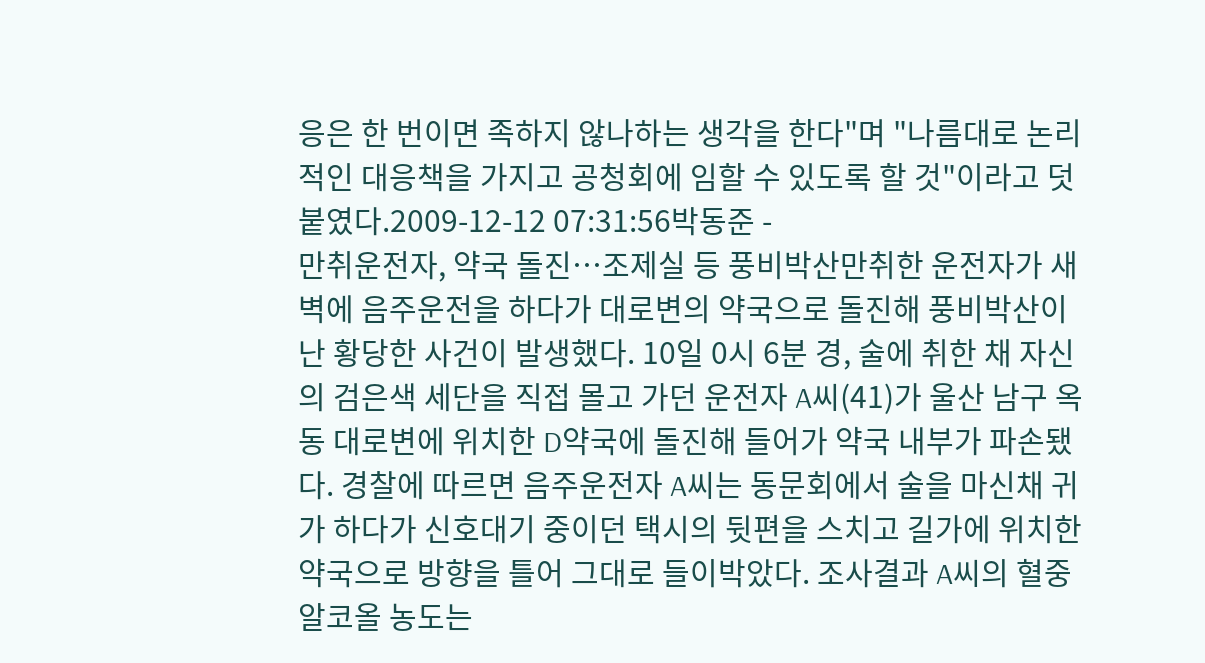응은 한 번이면 족하지 않나하는 생각을 한다"며 "나름대로 논리적인 대응책을 가지고 공청회에 임할 수 있도록 할 것"이라고 덧붙였다.2009-12-12 07:31:56박동준 -
만취운전자, 약국 돌진…조제실 등 풍비박산만취한 운전자가 새벽에 음주운전을 하다가 대로변의 약국으로 돌진해 풍비박산이 난 황당한 사건이 발생했다. 10일 0시 6분 경, 술에 취한 채 자신의 검은색 세단을 직접 몰고 가던 운전자 A씨(41)가 울산 남구 옥동 대로변에 위치한 D약국에 돌진해 들어가 약국 내부가 파손됐다. 경찰에 따르면 음주운전자 A씨는 동문회에서 술을 마신채 귀가 하다가 신호대기 중이던 택시의 뒷편을 스치고 길가에 위치한 약국으로 방향을 틀어 그대로 들이박았다. 조사결과 A씨의 혈중 알코올 농도는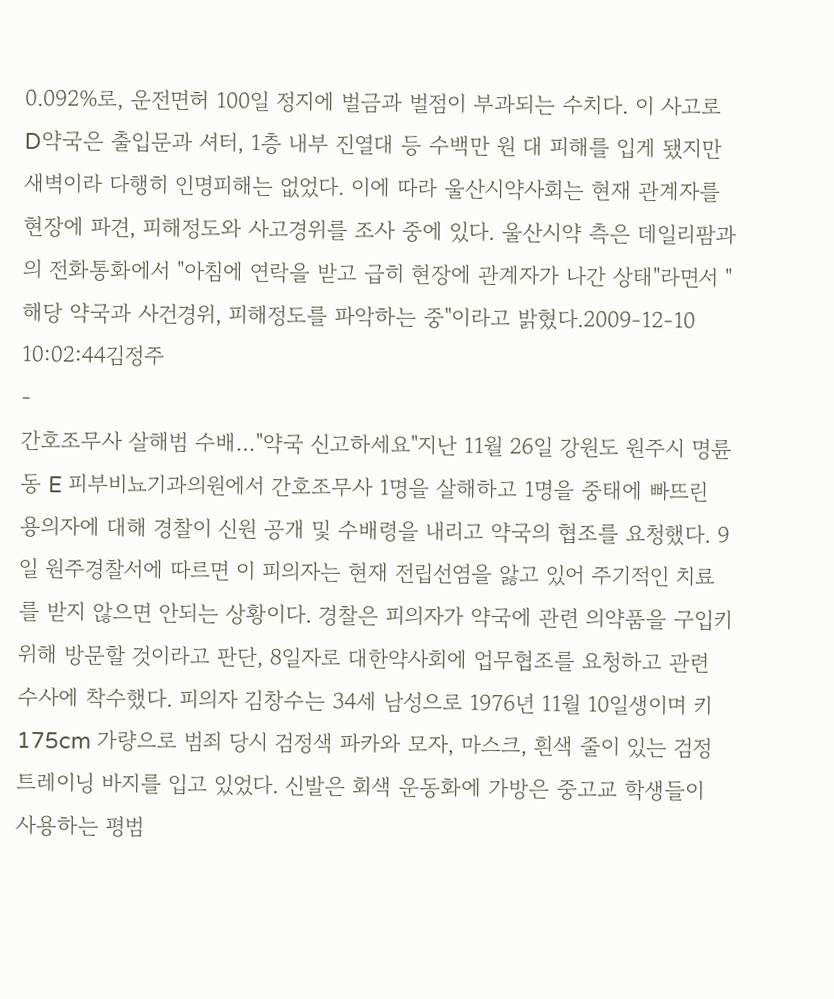0.092%로, 운전면허 100일 정지에 벌금과 벌점이 부과되는 수치다. 이 사고로 D약국은 출입문과 셔터, 1층 내부 진열대 등 수백만 원 대 피해를 입게 됐지만 새벽이라 다행히 인명피해는 없었다. 이에 따라 울산시약사회는 현재 관계자를 현장에 파견, 피해정도와 사고경위를 조사 중에 있다. 울산시약 측은 데일리팜과의 전화통화에서 "아침에 연락을 받고 급히 현장에 관계자가 나간 상태"라면서 "해당 약국과 사건경위, 피해정도를 파악하는 중"이라고 밝혔다.2009-12-10 10:02:44김정주
-
간호조무사 살해범 수배…"약국 신고하세요"지난 11월 26일 강원도 원주시 명륜동 E 피부비뇨기과의원에서 간호조무사 1명을 살해하고 1명을 중태에 빠뜨린 용의자에 대해 경찰이 신원 공개 및 수배령을 내리고 약국의 협조를 요청했다. 9일 원주경찰서에 따르면 이 피의자는 현재 전립선염을 앓고 있어 주기적인 치료를 받지 않으면 안되는 상황이다. 경찰은 피의자가 약국에 관련 의약품을 구입키 위해 방문할 것이라고 판단, 8일자로 대한약사회에 업무협조를 요청하고 관련 수사에 착수했다. 피의자 김창수는 34세 남성으로 1976년 11월 10일생이며 키 175cm 가량으로 범죄 당시 검정색 파카와 모자, 마스크, 흰색 줄이 있는 검정 트레이닝 바지를 입고 있었다. 신발은 회색 운동화에 가방은 중고교 학생들이 사용하는 평범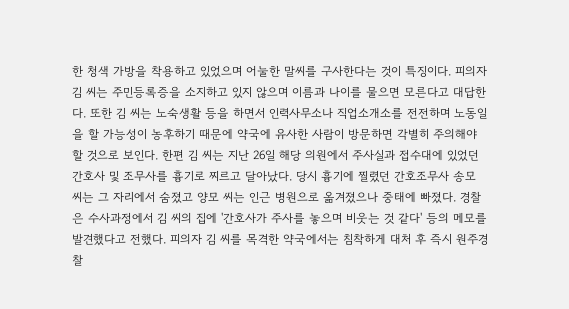한 청색 가방을 착용하고 있었으며 어눌한 말씨를 구사한다는 것이 특징이다. 피의자 김 씨는 주민등록증을 소지하고 있지 않으며 이름과 나이를 물으면 모른다고 대답한다. 또한 김 씨는 노숙생활 등을 하면서 인력사무소나 직업소개소를 전전하며 노동일을 할 가능성이 농후하기 때문에 약국에 유사한 사람이 방문하면 각별히 주의해야 할 것으로 보인다. 한편 김 씨는 지난 26일 해당 의원에서 주사실과 접수대에 있었던 간호사 및 조무사를 흉기로 찌르고 달아났다. 당시 흉기에 찔렸던 간호조무사 송모 씨는 그 자리에서 숨졌고 양모 씨는 인근 병원으로 옮겨졌으나 중태에 빠졌다. 경찰은 수사과정에서 김 씨의 집에 '간호사가 주사를 놓으며 비웃는 것 같다' 등의 메모를 발견했다고 전했다. 피의자 김 씨를 목격한 약국에서는 침착하게 대처 후 즉시 원주경찰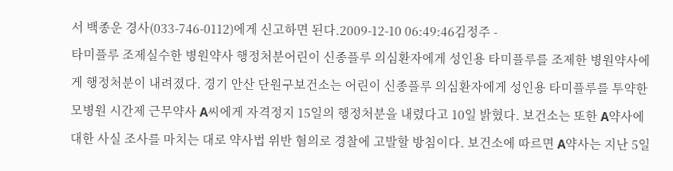서 백종운 경사(033-746-0112)에게 신고하면 된다.2009-12-10 06:49:46김정주 -
타미플루 조제실수한 병원약사 행정처분어린이 신종플루 의심환자에게 성인용 타미플루를 조제한 병원약사에게 행정처분이 내려졌다. 경기 안산 단원구보건소는 어린이 신종플루 의심환자에게 성인용 타미플루를 투약한 모병원 시간제 근무약사 A씨에게 자격정지 15일의 행정처분을 내렸다고 10일 밝혔다. 보건소는 또한 A약사에 대한 사실 조사를 마치는 대로 약사법 위반 혐의로 경찰에 고발할 방침이다. 보건소에 따르면 A약사는 지난 5일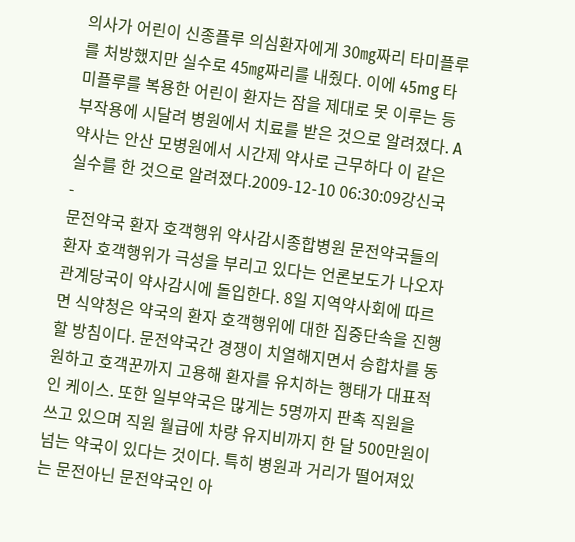의사가 어린이 신종플루 의심환자에게 30㎎짜리 타미플루를 처방했지만 실수로 45㎎짜리를 내줬다. 이에 45mg 타미플루를 복용한 어린이 환자는 잠을 제대로 못 이루는 등 부작용에 시달려 병원에서 치료를 받은 것으로 알려졌다. A 약사는 안산 모병원에서 시간제 약사로 근무하다 이 같은 실수를 한 것으로 알려졌다.2009-12-10 06:30:09강신국
-
문전약국 환자 호객행위 약사감시종합병원 문전약국들의 환자 호객행위가 극성을 부리고 있다는 언론보도가 나오자 관계당국이 약사감시에 돌입한다. 8일 지역약사회에 따르면 식약청은 약국의 환자 호객행위에 대한 집중단속을 진행할 방침이다. 문전약국간 경쟁이 치열해지면서 승합차를 동원하고 호객꾼까지 고용해 환자를 유치하는 행태가 대표적인 케이스. 또한 일부약국은 많게는 5명까지 판촉 직원을 쓰고 있으며 직원 월급에 차량 유지비까지 한 달 500만원이 넘는 약국이 있다는 것이다. 특히 병원과 거리가 떨어져있는 문전아닌 문전약국인 아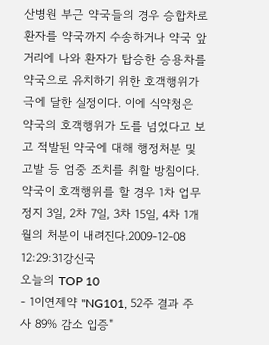산병원 부근 약국들의 경우 승합차로 환자를 약국까지 수송하거나 약국 앞 거리에 나와 환자가 탑승한 승용차를 약국으로 유치하기 위한 호객행위가 극에 달한 실정이다. 이에 식약청은 약국의 호객행위가 도를 넘었다고 보고 적발된 약국에 대해 행정처분 및 고발 등 엄중 조치를 취할 방침이다. 약국이 호객행위를 할 경우 1차 업무정지 3일, 2차 7일, 3차 15일, 4차 1개월의 처분이 내려진다.2009-12-08 12:29:31강신국
오늘의 TOP 10
- 1이연제약 "NG101, 52주 결과 주사 89% 감소 입증"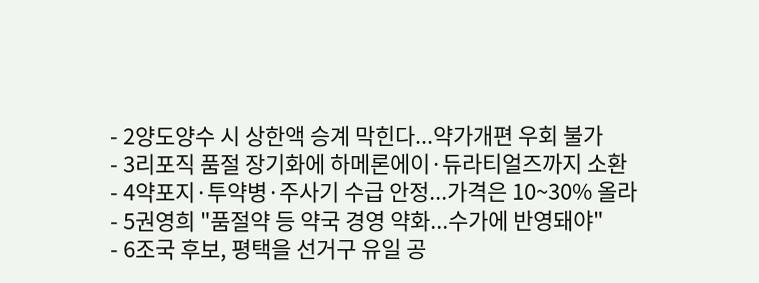- 2양도양수 시 상한액 승계 막힌다...약가개편 우회 불가
- 3리포직 품절 장기화에 하메론에이·듀라티얼즈까지 소환
- 4약포지·투약병·주사기 수급 안정...가격은 10~30% 올라
- 5권영희 "품절약 등 약국 경영 약화...수가에 반영돼야"
- 6조국 후보, 평택을 선거구 유일 공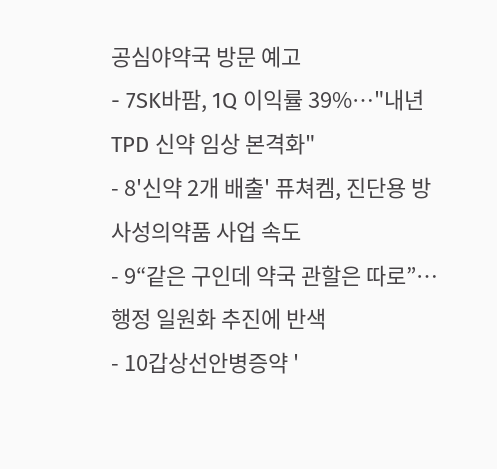공심야약국 방문 예고
- 7SK바팜, 1Q 이익률 39%…"내년 TPD 신약 임상 본격화"
- 8'신약 2개 배출' 퓨쳐켐, 진단용 방사성의약품 사업 속도
- 9“같은 구인데 약국 관할은 따로”…행정 일원화 추진에 반색
- 10갑상선안병증약 '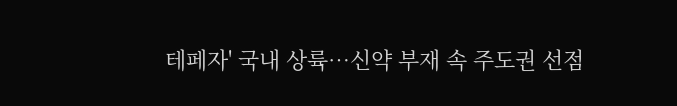테페자' 국내 상륙…신약 부재 속 주도권 선점